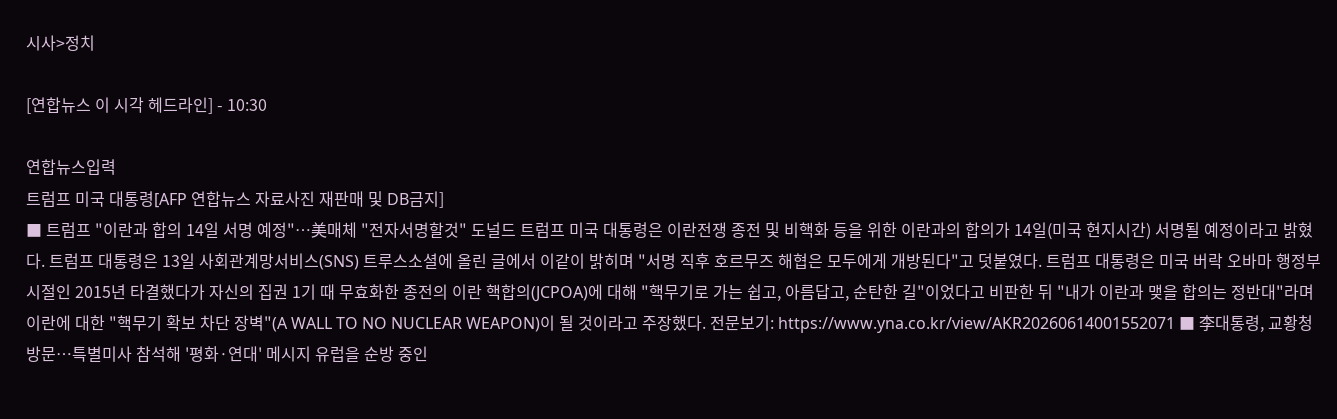시사>정치

[연합뉴스 이 시각 헤드라인] - 10:30

연합뉴스입력
트럼프 미국 대통령[AFP 연합뉴스 자료사진 재판매 및 DB금지]
■ 트럼프 "이란과 합의 14일 서명 예정"…美매체 "전자서명할것" 도널드 트럼프 미국 대통령은 이란전쟁 종전 및 비핵화 등을 위한 이란과의 합의가 14일(미국 현지시간) 서명될 예정이라고 밝혔다. 트럼프 대통령은 13일 사회관계망서비스(SNS) 트루스소셜에 올린 글에서 이같이 밝히며 "서명 직후 호르무즈 해협은 모두에게 개방된다"고 덧붙였다. 트럼프 대통령은 미국 버락 오바마 행정부 시절인 2015년 타결했다가 자신의 집권 1기 때 무효화한 종전의 이란 핵합의(JCPOA)에 대해 "핵무기로 가는 쉽고, 아름답고, 순탄한 길"이었다고 비판한 뒤 "내가 이란과 맺을 합의는 정반대"라며 이란에 대한 "핵무기 확보 차단 장벽"(A WALL TO NO NUCLEAR WEAPON)이 될 것이라고 주장했다. 전문보기: https://www.yna.co.kr/view/AKR20260614001552071 ■ 李대통령, 교황청 방문…특별미사 참석해 '평화·연대' 메시지 유럽을 순방 중인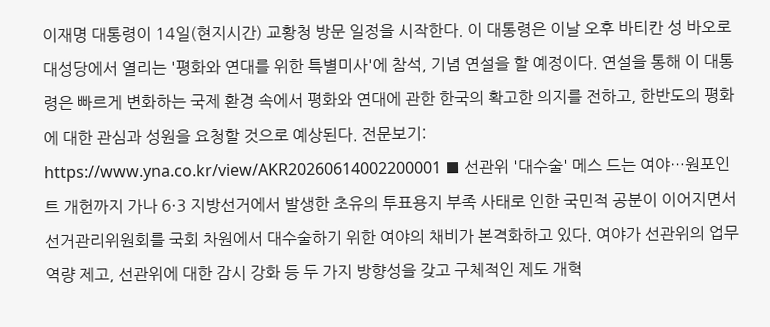이재명 대통령이 14일(현지시간) 교황청 방문 일정을 시작한다. 이 대통령은 이날 오후 바티칸 성 바오로 대성당에서 열리는 '평화와 연대를 위한 특별미사'에 참석, 기념 연설을 할 예정이다. 연설을 통해 이 대통령은 빠르게 변화하는 국제 환경 속에서 평화와 연대에 관한 한국의 확고한 의지를 전하고, 한반도의 평화에 대한 관심과 성원을 요청할 것으로 예상된다. 전문보기: https://www.yna.co.kr/view/AKR20260614002200001 ■ 선관위 '대수술' 메스 드는 여야…원포인트 개헌까지 가나 6·3 지방선거에서 발생한 초유의 투표용지 부족 사태로 인한 국민적 공분이 이어지면서 선거관리위원회를 국회 차원에서 대수술하기 위한 여야의 채비가 본격화하고 있다. 여야가 선관위의 업무 역량 제고, 선관위에 대한 감시 강화 등 두 가지 방향성을 갖고 구체적인 제도 개혁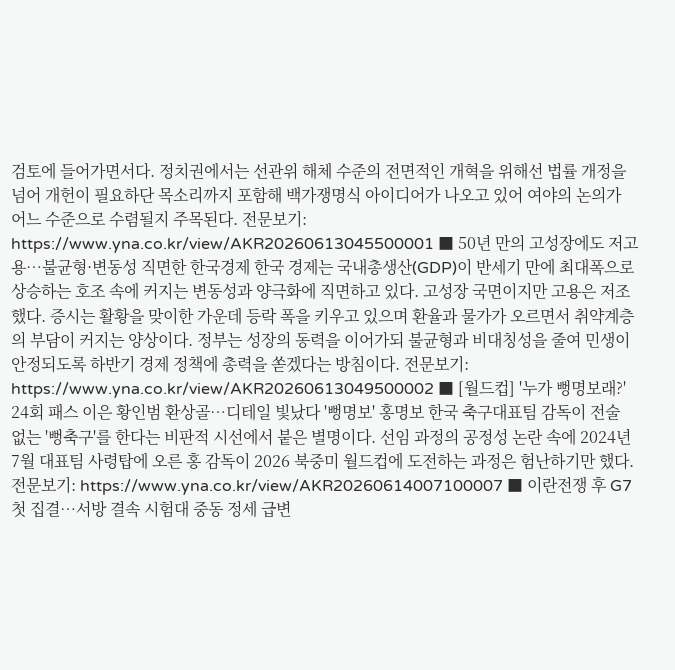검토에 들어가면서다. 정치권에서는 선관위 해체 수준의 전면적인 개혁을 위해선 법률 개정을 넘어 개헌이 필요하단 목소리까지 포함해 백가쟁명식 아이디어가 나오고 있어 여야의 논의가 어느 수준으로 수렴될지 주목된다. 전문보기: https://www.yna.co.kr/view/AKR20260613045500001 ■ 50년 만의 고성장에도 저고용…불균형·변동성 직면한 한국경제 한국 경제는 국내총생산(GDP)이 반세기 만에 최대폭으로 상승하는 호조 속에 커지는 변동성과 양극화에 직면하고 있다. 고성장 국면이지만 고용은 저조했다. 증시는 활황을 맞이한 가운데 등락 폭을 키우고 있으며 환율과 물가가 오르면서 취약계층의 부담이 커지는 양상이다. 정부는 성장의 동력을 이어가되 불균형과 비대칭성을 줄여 민생이 안정되도록 하반기 경제 정책에 총력을 쏟겠다는 방침이다. 전문보기: https://www.yna.co.kr/view/AKR20260613049500002 ■ [월드컵] '누가 뻥명보래?' 24회 패스 이은 황인범 환상골…디테일 빛났다 '뻥명보' 홍명보 한국 축구대표팀 감독이 전술 없는 '뻥축구'를 한다는 비판적 시선에서 붙은 별명이다. 선임 과정의 공정성 논란 속에 2024년 7월 대표팀 사령탑에 오른 홍 감독이 2026 북중미 월드컵에 도전하는 과정은 험난하기만 했다. 전문보기: https://www.yna.co.kr/view/AKR20260614007100007 ■ 이란전쟁 후 G7 첫 집결…서방 결속 시험대 중동 정세 급변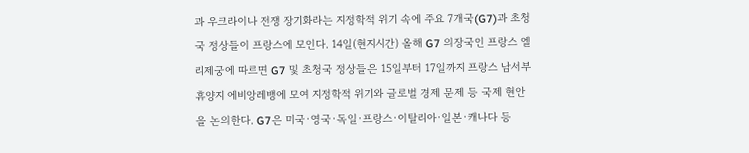과 우크라이나 전쟁 장기화라는 지정학적 위기 속에 주요 7개국(G7)과 초청국 정상들이 프랑스에 모인다. 14일(현지시간) 올해 G7 의장국인 프랑스 엘리제궁에 따르면 G7 및 초청국 정상들은 15일부터 17일까지 프랑스 남서부 휴양지 에비앙레뱅에 모여 지정학적 위기와 글로벌 경제 문제 등 국제 현안을 논의한다. G7은 미국·영국·독일·프랑스·이탈리아·일본·캐나다 등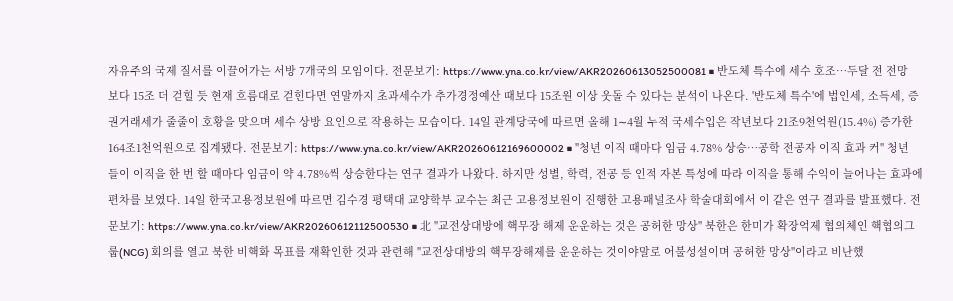자유주의 국제 질서를 이끌어가는 서방 7개국의 모임이다. 전문보기: https://www.yna.co.kr/view/AKR20260613052500081 ■ 반도체 특수에 세수 호조…두달 전 전망보다 15조 더 걷힐 듯 현재 흐름대로 걷힌다면 연말까지 초과세수가 추가경정예산 때보다 15조원 이상 웃돌 수 있다는 분석이 나온다. '반도체 특수'에 법인세, 소득세, 증권거래세가 줄줄이 호황을 맞으며 세수 상방 요인으로 작용하는 모습이다. 14일 관계당국에 따르면 올해 1∼4월 누적 국세수입은 작년보다 21조9천억원(15.4%) 증가한 164조1천억원으로 집계됐다. 전문보기: https://www.yna.co.kr/view/AKR20260612169600002 ■ "청년 이직 때마다 임금 4.78% 상승…공학 전공자 이직 효과 커" 청년들이 이직을 한 번 할 때마다 임금이 약 4.78%씩 상승한다는 연구 결과가 나왔다. 하지만 성별, 학력, 전공 등 인적 자본 특성에 따라 이직을 통해 수익이 늘어나는 효과에 편차를 보였다. 14일 한국고용정보원에 따르면 김수경 평택대 교양학부 교수는 최근 고용정보원이 진행한 고용패널조사 학술대회에서 이 같은 연구 결과를 발표했다. 전문보기: https://www.yna.co.kr/view/AKR20260612112500530 ■ 北 "교전상대방에 핵무장 해제 운운하는 것은 공허한 망상" 북한은 한미가 확장억제 협의체인 핵협의그룹(NCG) 회의를 열고 북한 비핵화 목표를 재확인한 것과 관련해 "교전상대방의 핵무장해제를 운운하는 것이야말로 어불성설이며 공허한 망상"이라고 비난했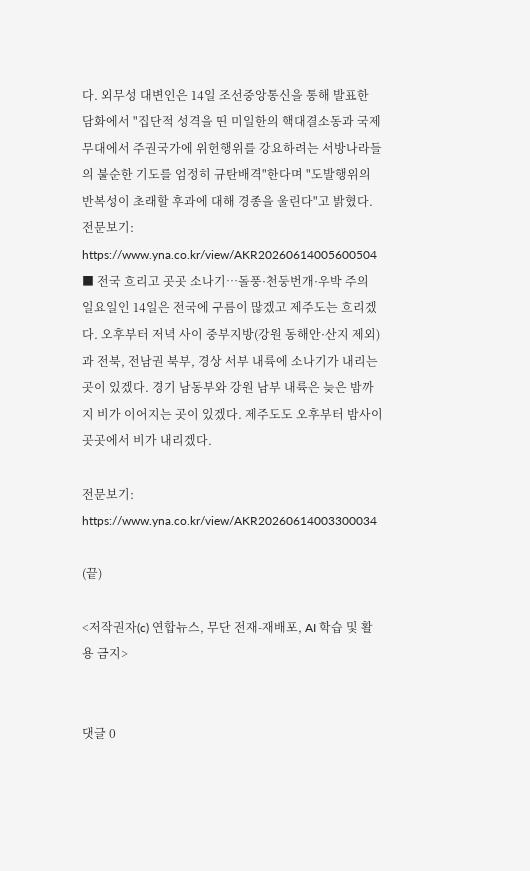다. 외무성 대변인은 14일 조선중앙통신을 통해 발표한 담화에서 "집단적 성격을 띤 미일한의 핵대결소동과 국제무대에서 주권국가에 위헌행위를 강요하려는 서방나라들의 불순한 기도를 엄정히 규탄배격"한다며 "도발행위의 반복성이 초래할 후과에 대해 경종을 울린다"고 밝혔다. 전문보기: https://www.yna.co.kr/view/AKR20260614005600504 ■ 전국 흐리고 곳곳 소나기…돌풍·천둥번개·우박 주의 일요일인 14일은 전국에 구름이 많겠고 제주도는 흐리겠다. 오후부터 저녁 사이 중부지방(강원 동해안·산지 제외)과 전북, 전남권 북부, 경상 서부 내륙에 소나기가 내리는 곳이 있겠다. 경기 남동부와 강원 남부 내륙은 늦은 밤까지 비가 이어지는 곳이 있겠다. 제주도도 오후부터 밤사이 곳곳에서 비가 내리겠다.

전문보기: https://www.yna.co.kr/view/AKR20260614003300034

(끝)

<저작권자(c) 연합뉴스, 무단 전재-재배포, AI 학습 및 활용 금지>


댓글 0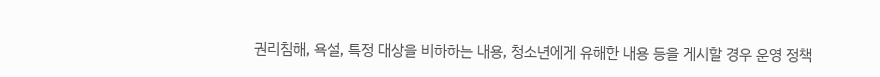권리침해, 욕설, 특정 대상을 비하하는 내용, 청소년에게 유해한 내용 등을 게시할 경우 운영 정책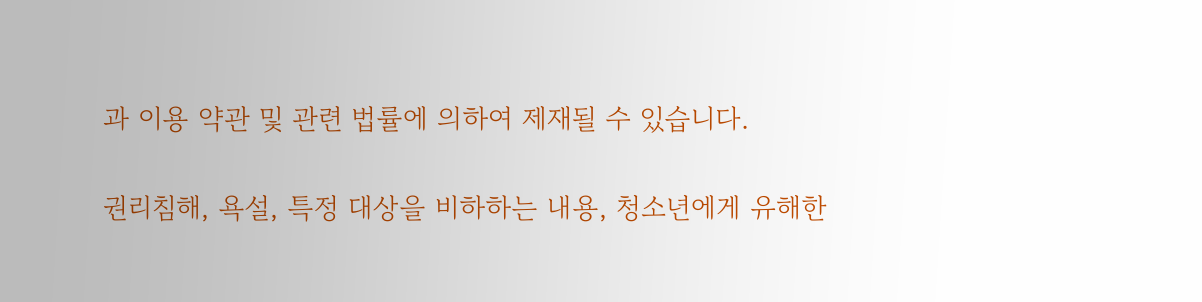과 이용 약관 및 관련 법률에 의하여 제재될 수 있습니다.

권리침해, 욕설, 특정 대상을 비하하는 내용, 청소년에게 유해한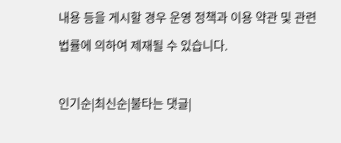내용 등을 게시할 경우 운영 정책과 이용 약관 및 관련 법률에 의하여 제재될 수 있습니다.

인기순|최신순|불타는 댓글|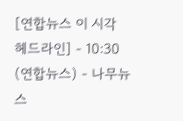[연합뉴스 이 시각 헤드라인] - 10:30 (연합뉴스) - 나무뉴스